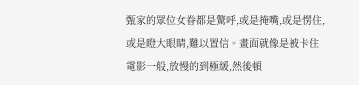甄家的眾位女眷都是驚呼,或是掩嘴,或是愣住,或是瞪大眼睛,難以置信。畫面就像是被卡住電影一般,放慢的到極緩,然後頓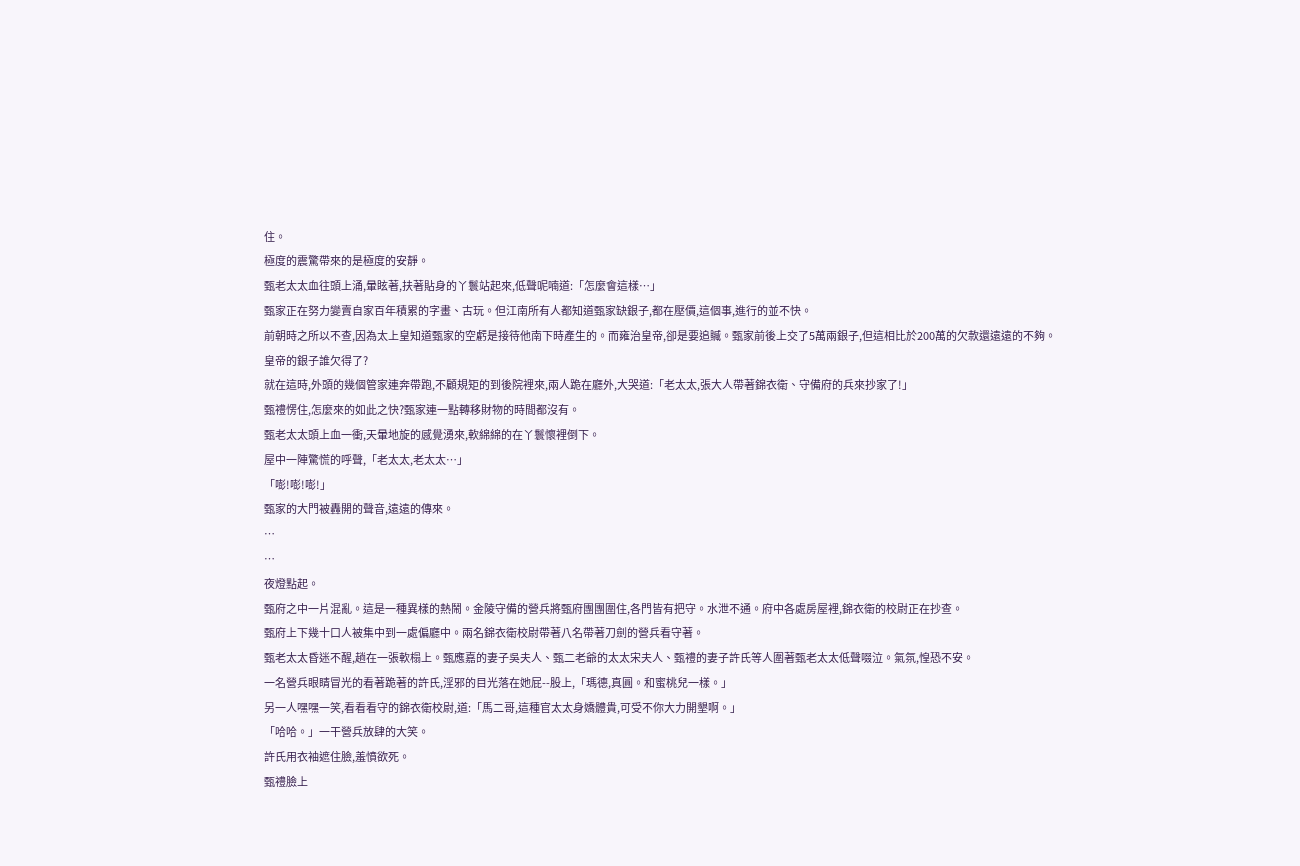住。
極度的震驚帶來的是極度的安靜。
甄老太太血往頭上涌,暈眩著,扶著貼身的丫鬟站起來,低聲呢喃道:「怎麼會這樣…」
甄家正在努力變賣自家百年積累的字畫、古玩。但江南所有人都知道甄家缺銀子,都在壓價,這個事,進行的並不快。
前朝時之所以不查,因為太上皇知道甄家的空虧是接待他南下時產生的。而雍治皇帝,卻是要追贓。甄家前後上交了5萬兩銀子,但這相比於200萬的欠款還遠遠的不夠。
皇帝的銀子誰欠得了?
就在這時,外頭的幾個管家連奔帶跑,不顧規矩的到後院裡來,兩人跪在廳外,大哭道:「老太太,張大人帶著錦衣衛、守備府的兵來抄家了!」
甄禮愣住,怎麼來的如此之快?甄家連一點轉移財物的時間都沒有。
甄老太太頭上血一衝,天暈地旋的感覺湧來,軟綿綿的在丫鬟懷裡倒下。
屋中一陣驚慌的呼聲,「老太太,老太太…」
「嘭!嘭!嘭!」
甄家的大門被轟開的聲音,遠遠的傳來。
…
…
夜燈點起。
甄府之中一片混亂。這是一種異樣的熱鬧。金陵守備的營兵將甄府團團圍住,各門皆有把守。水泄不通。府中各處房屋裡,錦衣衛的校尉正在抄查。
甄府上下幾十口人被集中到一處偏廳中。兩名錦衣衛校尉帶著八名帶著刀劍的營兵看守著。
甄老太太昏迷不醒,趟在一張軟榻上。甄應嘉的妻子吳夫人、甄二老爺的太太宋夫人、甄禮的妻子許氏等人圍著甄老太太低聲啜泣。氣氛,惶恐不安。
一名營兵眼睛冒光的看著跪著的許氏,淫邪的目光落在她屁--股上,「瑪德,真圓。和蜜桃兒一樣。」
另一人嘿嘿一笑,看看看守的錦衣衛校尉,道:「馬二哥,這種官太太身嬌體貴,可受不你大力開墾啊。」
「哈哈。」一干營兵放肆的大笑。
許氏用衣袖遮住臉,羞憤欲死。
甄禮臉上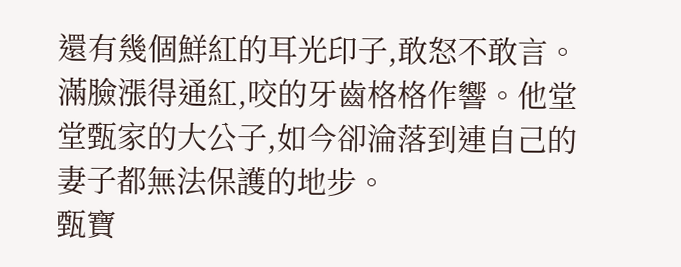還有幾個鮮紅的耳光印子,敢怒不敢言。滿臉漲得通紅,咬的牙齒格格作響。他堂堂甄家的大公子,如今卻淪落到連自己的妻子都無法保護的地步。
甄寶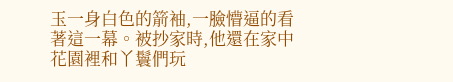玉一身白色的箭袖,一臉懵逼的看著這一幕。被抄家時,他還在家中花園裡和丫鬟們玩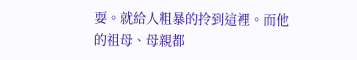耍。就給人粗暴的拎到這裡。而他的祖母、母親都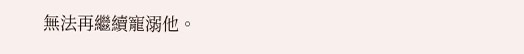無法再繼續寵溺他。